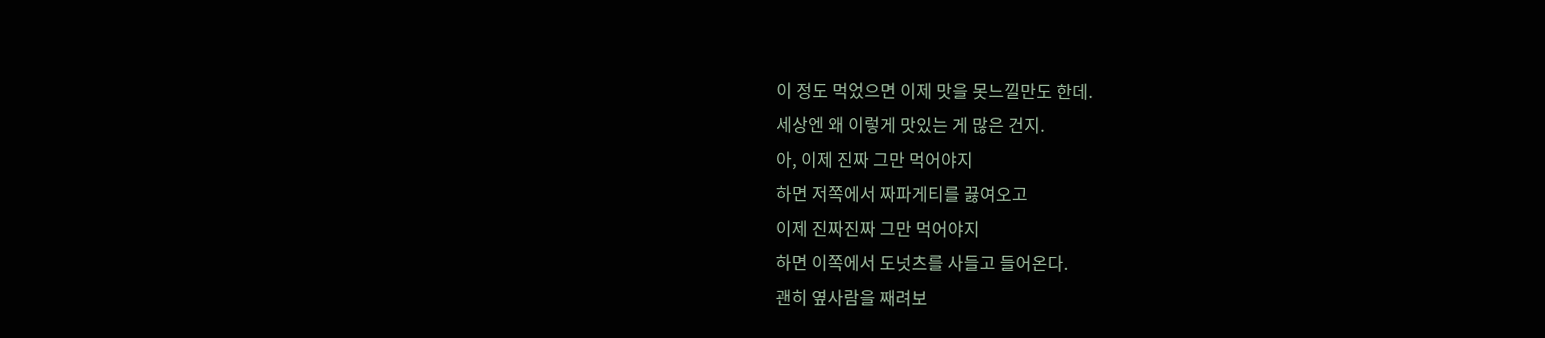이 정도 먹었으면 이제 맛을 못느낄만도 한데.
세상엔 왜 이렇게 맛있는 게 많은 건지.
아, 이제 진짜 그만 먹어야지
하면 저쪽에서 짜파게티를 끓여오고
이제 진짜진짜 그만 먹어야지
하면 이쪽에서 도넛츠를 사들고 들어온다.
괜히 옆사람을 째려보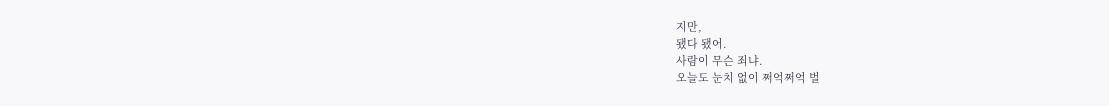지만,
됐다 됐어.
사람이 무슨 죄냐.
오늘도 눈치 없이 쩌억쩌억 벌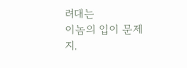려대는
이놈의 입이 문제지.